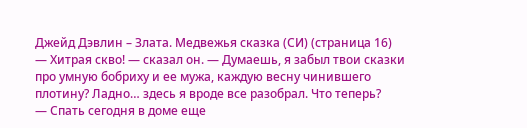Джейд Дэвлин – Злата. Медвежья сказка (СИ) (страница 16)
— Хитрая скво! — сказал он. — Думаешь, я забыл твои сказки про умную бобриху и ее мужа, каждую весну чинившего плотину? Ладно… здесь я вроде все разобрал. Что теперь?
— Спать сегодня в доме еще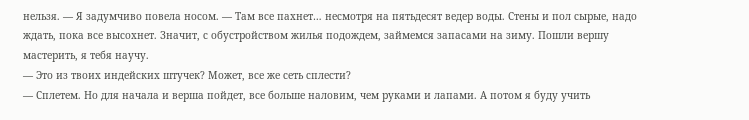нельзя. — Я задумчиво повела носом. — Там все пахнет… несмотря на пятьдесят ведер воды. Стены и пол сырые, надо ждать, пока все высохнет. Значит, с обустройством жилья подождем, займемся запасами на зиму. Пошли вершу мастерить, я тебя научу.
— Это из твоих индейских штучек? Может, все же сеть сплести?
— Сплетем. Но для начала и верша пойдет, все больше наловим, чем руками и лапами. А потом я буду учить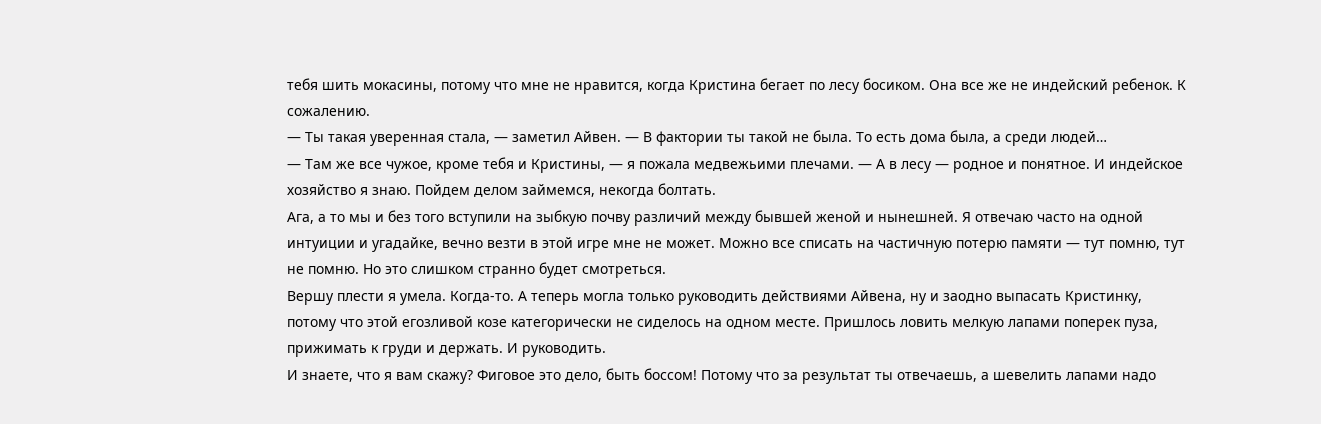тебя шить мокасины, потому что мне не нравится, когда Кристина бегает по лесу босиком. Она все же не индейский ребенок. К сожалению.
— Ты такая уверенная стала, — заметил Айвен. — В фактории ты такой не была. То есть дома была, а среди людей…
— Там же все чужое, кроме тебя и Кристины, — я пожала медвежьими плечами. — А в лесу — родное и понятное. И индейское хозяйство я знаю. Пойдем делом займемся, некогда болтать.
Ага, а то мы и без того вступили на зыбкую почву различий между бывшей женой и нынешней. Я отвечаю часто на одной интуиции и угадайке, вечно везти в этой игре мне не может. Можно все списать на частичную потерю памяти — тут помню, тут не помню. Но это слишком странно будет смотреться.
Вершу плести я умела. Когда-то. А теперь могла только руководить действиями Айвена, ну и заодно выпасать Кристинку, потому что этой егозливой козе категорически не сиделось на одном месте. Пришлось ловить мелкую лапами поперек пуза, прижимать к груди и держать. И руководить.
И знаете, что я вам скажу? Фиговое это дело, быть боссом! Потому что за результат ты отвечаешь, а шевелить лапами надо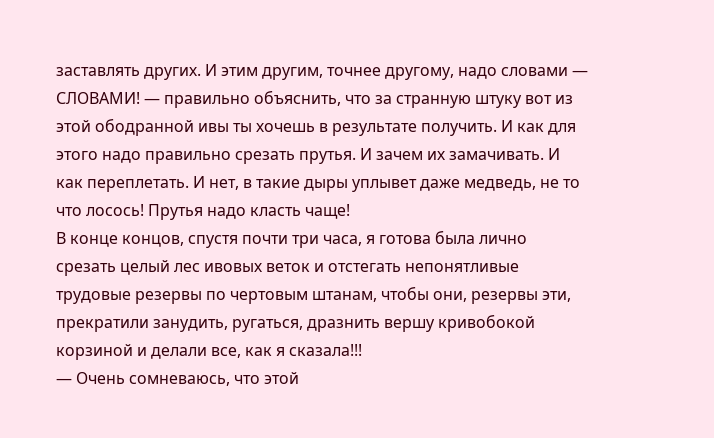заставлять других. И этим другим, точнее другому, надо словами — СЛОВАМИ! — правильно объяснить, что за странную штуку вот из этой ободранной ивы ты хочешь в результате получить. И как для этого надо правильно срезать прутья. И зачем их замачивать. И как переплетать. И нет, в такие дыры уплывет даже медведь, не то что лосось! Прутья надо класть чаще!
В конце концов, спустя почти три часа, я готова была лично срезать целый лес ивовых веток и отстегать непонятливые трудовые резервы по чертовым штанам, чтобы они, резервы эти, прекратили занудить, ругаться, дразнить вершу кривобокой корзиной и делали все, как я сказала!!!
— Очень сомневаюсь, что этой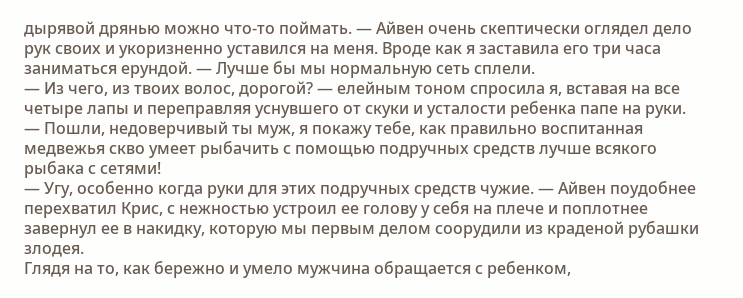дырявой дрянью можно что-то поймать. — Айвен очень скептически оглядел дело рук своих и укоризненно уставился на меня. Вроде как я заставила его три часа заниматься ерундой. — Лучше бы мы нормальную сеть сплели.
— Из чего, из твоих волос, дорогой? — елейным тоном спросила я, вставая на все четыре лапы и переправляя уснувшего от скуки и усталости ребенка папе на руки. — Пошли, недоверчивый ты муж, я покажу тебе, как правильно воспитанная медвежья скво умеет рыбачить с помощью подручных средств лучше всякого рыбака с сетями!
— Угу, особенно когда руки для этих подручных средств чужие. — Айвен поудобнее перехватил Крис, с нежностью устроил ее голову у себя на плече и поплотнее завернул ее в накидку, которую мы первым делом соорудили из краденой рубашки злодея.
Глядя на то, как бережно и умело мужчина обращается с ребенком,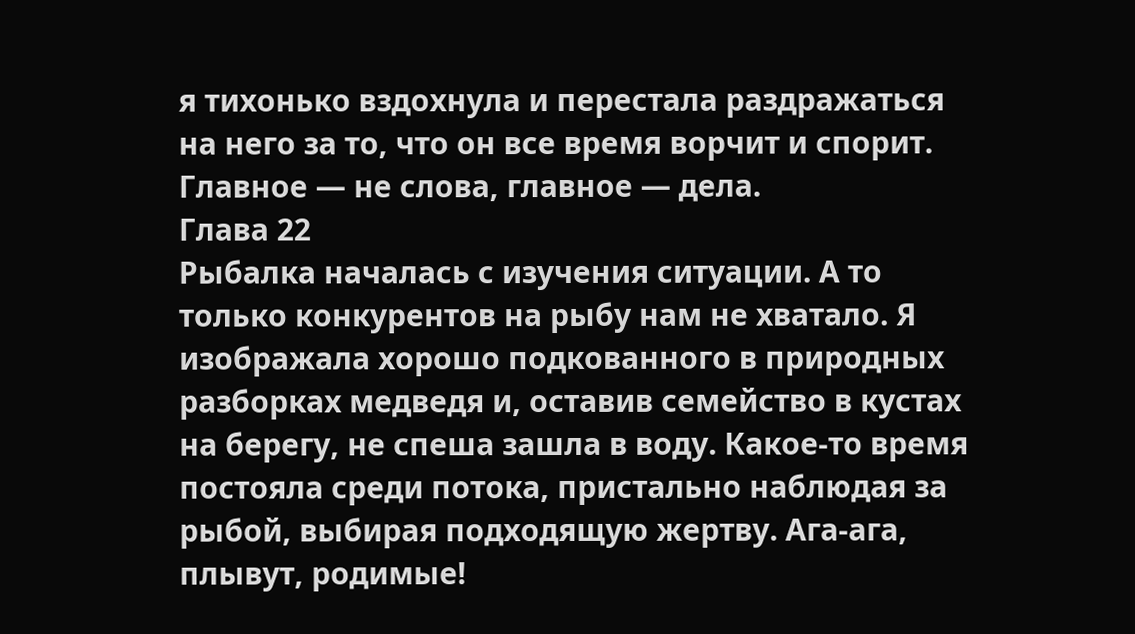я тихонько вздохнула и перестала раздражаться на него за то, что он все время ворчит и спорит. Главное — не слова, главное — дела.
Глава 22
Рыбалка началась с изучения ситуации. А то только конкурентов на рыбу нам не хватало. Я изображала хорошо подкованного в природных разборках медведя и, оставив семейство в кустах на берегу, не спеша зашла в воду. Какое-то время постояла среди потока, пристально наблюдая за рыбой, выбирая подходящую жертву. Ага-ага, плывут, родимые!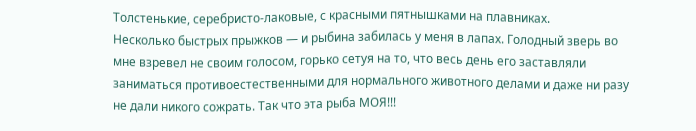Толстенькие, серебристо-лаковые, с красными пятнышками на плавниках.
Несколько быстрых прыжков — и рыбина забилась у меня в лапах. Голодный зверь во мне взревел не своим голосом, горько сетуя на то, что весь день его заставляли заниматься противоестественными для нормального животного делами и даже ни разу не дали никого сожрать. Так что эта рыба МОЯ!!!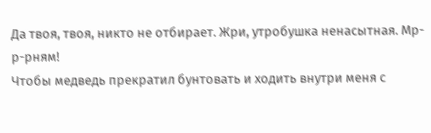Да твоя, твоя, никто не отбирает. Жри, утробушка ненасытная. Мр-р-рням!
Чтобы медведь прекратил бунтовать и ходить внутри меня с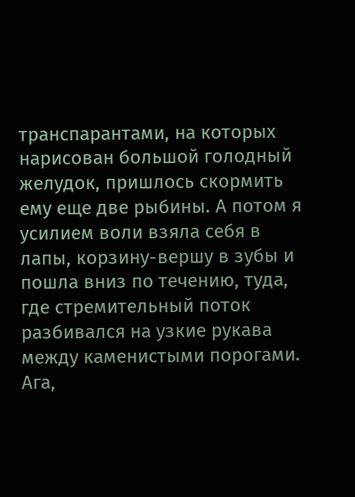транспарантами, на которых нарисован большой голодный желудок, пришлось скормить ему еще две рыбины. А потом я усилием воли взяла себя в лапы, корзину-вершу в зубы и пошла вниз по течению, туда, где стремительный поток разбивался на узкие рукава между каменистыми порогами. Ага,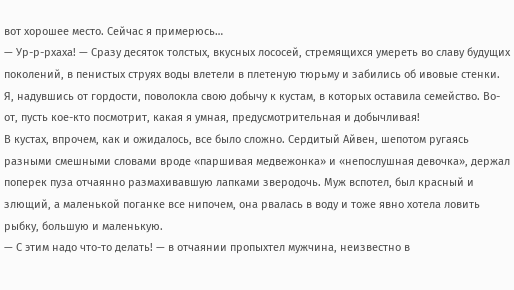вот хорошее место. Сейчас я примерюсь…
— Ур-р-рхаха! — Сразу десяток толстых, вкусных лососей, стремящихся умереть во славу будущих поколений, в пенистых струях воды влетели в плетеную тюрьму и забились об ивовые стенки. Я, надувшись от гордости, поволокла свою добычу к кустам, в которых оставила семейство. Во-от, пусть кое-кто посмотрит, какая я умная, предусмотрительная и добычливая!
В кустах, впрочем, как и ожидалось, все было сложно. Сердитый Айвен, шепотом ругаясь разными смешными словами вроде «паршивая медвежонка» и «непослушная девочка», держал поперек пуза отчаянно размахивавшую лапками зверодочь. Муж вспотел, был красный и злющий, а маленькой поганке все нипочем, она рвалась в воду и тоже явно хотела ловить рыбку, большую и маленькую.
— С этим надо что-то делать! — в отчаянии пропыхтел мужчина, неизвестно в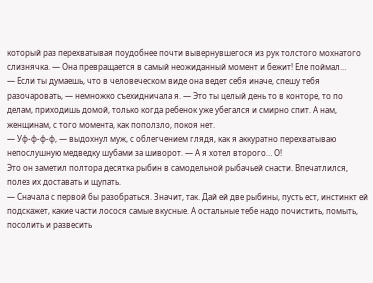который раз перехватывая поудобнее почти вывернувшегося из рук толстого мохнатого слизнячка. — Она превращается в самый неожиданный момент и бежит! Еле поймал…
— Если ты думаешь, что в человеческом виде она ведет себя иначе, спешу тебя разочаровать, — немножко съехидничала я. — Это ты целый день то в конторе, то по делам, приходишь домой, только когда ребенок уже убегался и смирно спит. А нам, женщинам, с того момента, как поползло, покоя нет.
— Уф-ф-ф-ф, — выдохнул муж, с облегчением глядя, как я аккуратно перехватываю непослушную медведку шубами за шиворот. — А я хотел второго… О!
Это он заметил полтора десятка рыбин в самодельной рыбачьей снасти. Впечатлился, полез их доставать и щупать.
— Сначала с первой бы разобраться. Значит, так. Дай ей две рыбины, пусть ест, инстинкт ей подскажет, какие части лосося самые вкусные. А остальные тебе надо почистить, помыть, посолить и развесить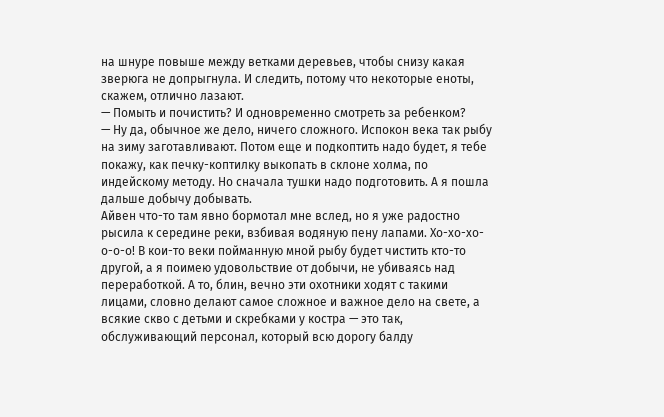на шнуре повыше между ветками деревьев, чтобы снизу какая зверюга не допрыгнула. И следить, потому что некоторые еноты, скажем, отлично лазают.
— Помыть и почистить? И одновременно смотреть за ребенком?
— Ну да, обычное же дело, ничего сложного. Испокон века так рыбу на зиму заготавливают. Потом еще и подкоптить надо будет, я тебе покажу, как печку-коптилку выкопать в склоне холма, по индейскому методу. Но сначала тушки надо подготовить. А я пошла дальше добычу добывать.
Айвен что-то там явно бормотал мне вслед, но я уже радостно рысила к середине реки, взбивая водяную пену лапами. Хо-хо-хо-о-о-о! В кои-то веки пойманную мной рыбу будет чистить кто-то другой, а я поимею удовольствие от добычи, не убиваясь над переработкой. А то, блин, вечно эти охотники ходят с такими лицами, словно делают самое сложное и важное дело на свете, а всякие скво с детьми и скребками у костра — это так, обслуживающий персонал, который всю дорогу балду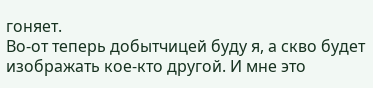гоняет.
Во-от теперь добытчицей буду я, а скво будет изображать кое-кто другой. И мне это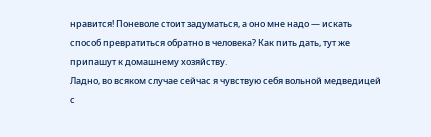нравится! Поневоле стоит задуматься, а оно мне надо — искать способ превратиться обратно в человека? Как пить дать, тут же припашут к домашнему хозяйству.
Ладно, во всяком случае сейчас я чувствую себя вольной медведицей с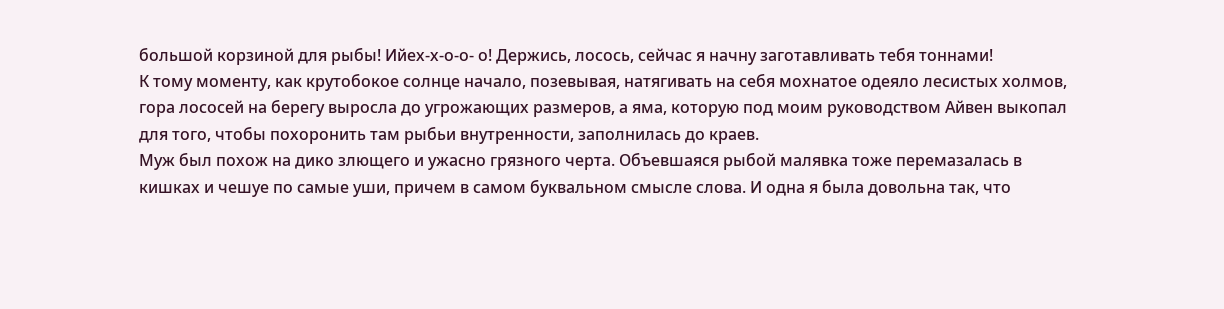большой корзиной для рыбы! Ийех-х-о-о- о! Держись, лосось, сейчас я начну заготавливать тебя тоннами!
К тому моменту, как крутобокое солнце начало, позевывая, натягивать на себя мохнатое одеяло лесистых холмов, гора лососей на берегу выросла до угрожающих размеров, а яма, которую под моим руководством Айвен выкопал для того, чтобы похоронить там рыбьи внутренности, заполнилась до краев.
Муж был похож на дико злющего и ужасно грязного черта. Объевшаяся рыбой малявка тоже перемазалась в кишках и чешуе по самые уши, причем в самом буквальном смысле слова. И одна я была довольна так, что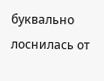буквально лоснилась от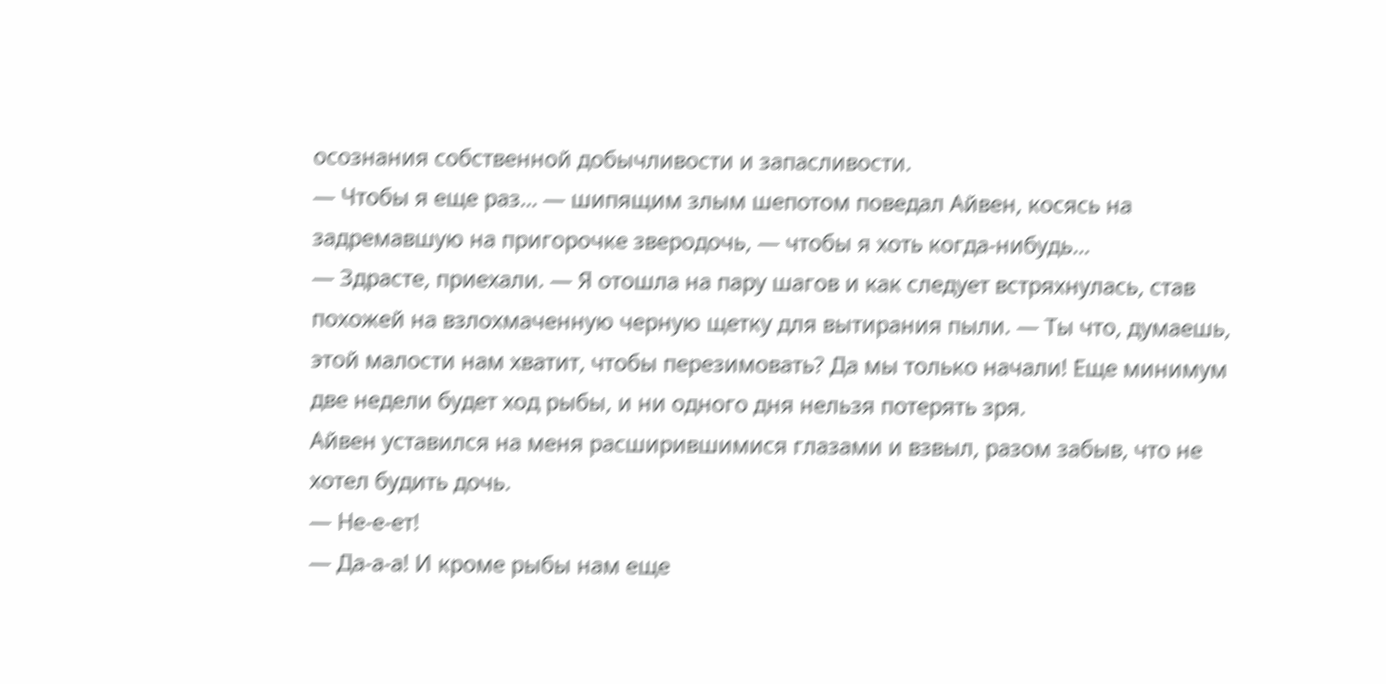осознания собственной добычливости и запасливости.
— Чтобы я еще раз… — шипящим злым шепотом поведал Айвен, косясь на задремавшую на пригорочке зверодочь, — чтобы я хоть когда-нибудь…
— Здрасте, приехали. — Я отошла на пару шагов и как следует встряхнулась, став похожей на взлохмаченную черную щетку для вытирания пыли. — Ты что, думаешь, этой малости нам хватит, чтобы перезимовать? Да мы только начали! Еще минимум две недели будет ход рыбы, и ни одного дня нельзя потерять зря.
Айвен уставился на меня расширившимися глазами и взвыл, разом забыв, что не хотел будить дочь.
— Не-е-ет!
— Да-а-а! И кроме рыбы нам еще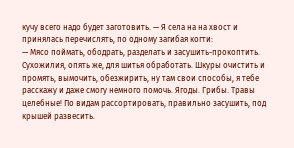кучу всего надо будет заготовить. — Я села на на хвост и принялась перечислять, по одному загибая когти:
— Мясо поймать, ободрать, разделать и засушить-прокоптить. Сухожилия, опять же, для шитья обработать. Шкуры очистить и промять, вымочить, обезжирить, ну там свои способы, я тебе расскажу и даже смогу немного помочь. Ягоды. Грибы. Травы целебные! По видам рассортировать, правильно засушить, под крышей развесить.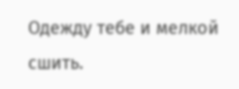Одежду тебе и мелкой сшить.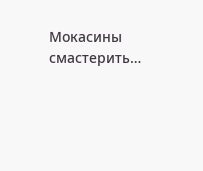Мокасины смастерить…